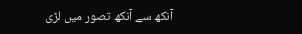آنکھ سے آنکھ تصور میں لڑی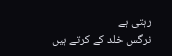رہتی ہے
نرگس خلد کے کرتے ہیں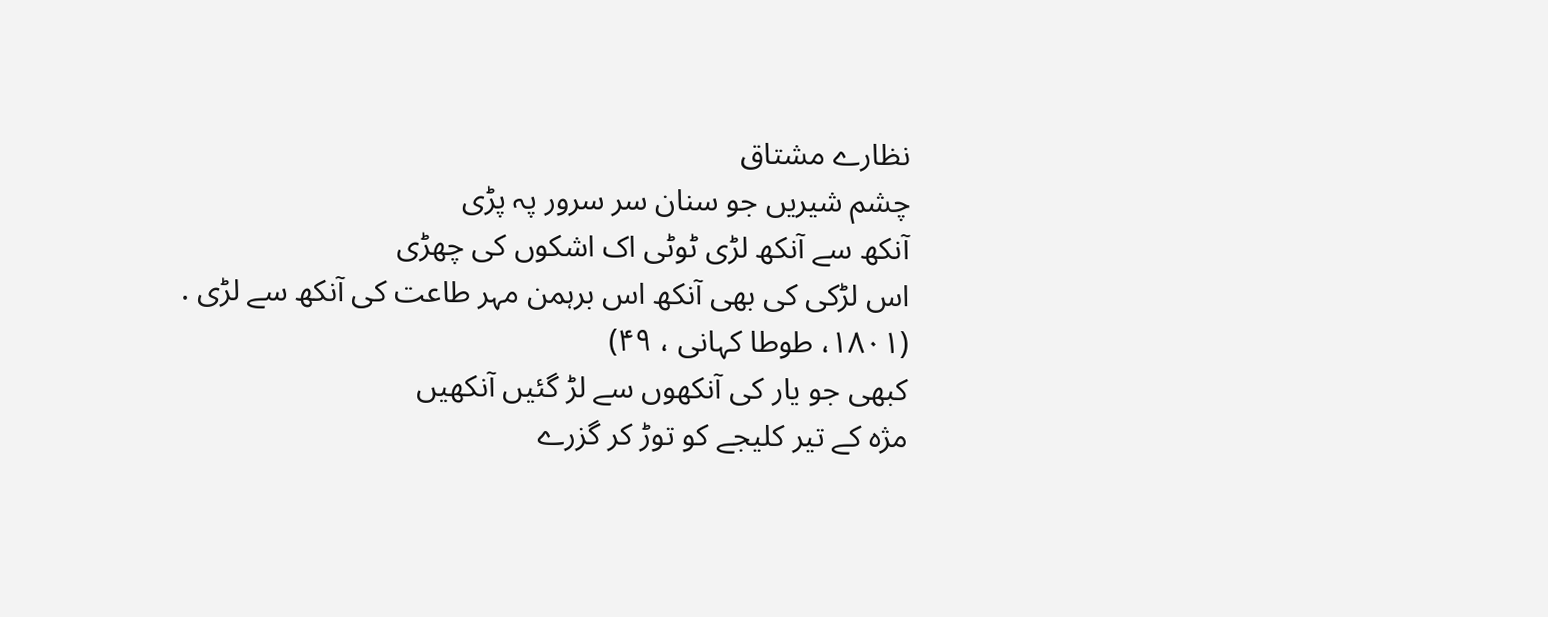نظارے مشتاق
چشم شیریں جو سنان سر سرور پہ پڑی
آنکھ سے آنکھ لڑی ٹوٹی اک اشکوں کی چھڑی
اس لڑکی کی بھی آنکھ اس برہمن مہر طاعت کی آنکھ سے لڑی .
(۱۸۰۱، طوطا کہانی ، ۴۹)
کبھی جو یار کی آنکھوں سے لڑ گئیں آنکھیں
مژہ کے تیر کلیجے کو توڑ کر گزرے